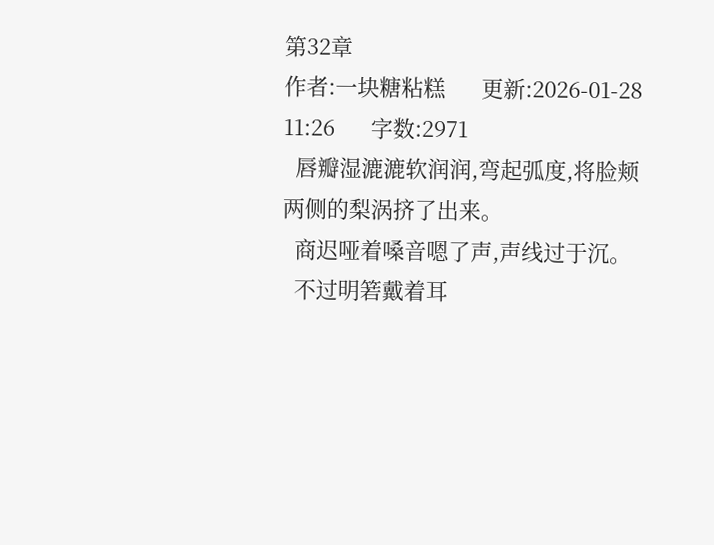第32章
作者:一块糖粘糕      更新:2026-01-28 11:26      字数:2971
  唇瓣湿漉漉软润润,弯起弧度,将脸颊两侧的梨涡挤了出来。
  商迟哑着嗓音嗯了声,声线过于沉。
  不过明箬戴着耳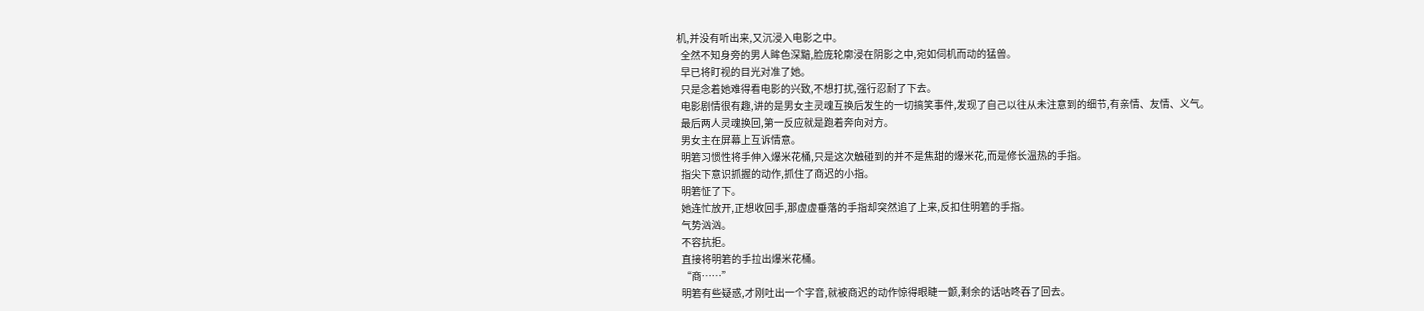机,并没有听出来,又沉浸入电影之中。
  全然不知身旁的男人眸色深黯,脸庞轮廓浸在阴影之中,宛如伺机而动的猛兽。
  早已将盯视的目光对准了她。
  只是念着她难得看电影的兴致,不想打扰,强行忍耐了下去。
  电影剧情很有趣,讲的是男女主灵魂互换后发生的一切搞笑事件,发现了自己以往从未注意到的细节,有亲情、友情、义气。
  最后两人灵魂换回,第一反应就是跑着奔向对方。
  男女主在屏幕上互诉情意。
  明箬习惯性将手伸入爆米花桶,只是这次触碰到的并不是焦甜的爆米花,而是修长温热的手指。
  指尖下意识抓握的动作,抓住了商迟的小指。
  明箬怔了下。
  她连忙放开,正想收回手,那虚虚垂落的手指却突然追了上来,反扣住明箬的手指。
  气势汹汹。
  不容抗拒。
  直接将明箬的手拉出爆米花桶。
  “商……”
  明箬有些疑惑,才刚吐出一个字音,就被商迟的动作惊得眼睫一颤,剩余的话咕咚吞了回去。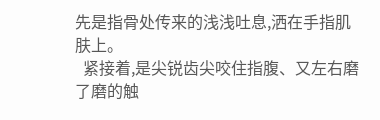先是指骨处传来的浅浅吐息,洒在手指肌肤上。
  紧接着,是尖锐齿尖咬住指腹、又左右磨了磨的触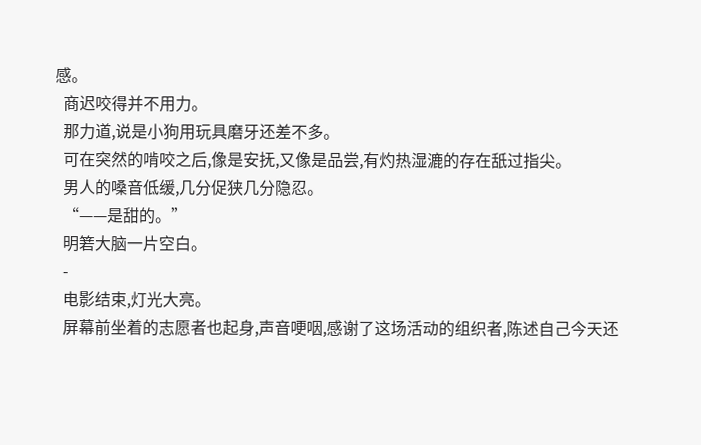感。
  商迟咬得并不用力。
  那力道,说是小狗用玩具磨牙还差不多。
  可在突然的啃咬之后,像是安抚,又像是品尝,有灼热湿漉的存在舐过指尖。
  男人的嗓音低缓,几分促狭几分隐忍。
  “——是甜的。”
  明箬大脑一片空白。
  -
  电影结束,灯光大亮。
  屏幕前坐着的志愿者也起身,声音哽咽,感谢了这场活动的组织者,陈述自己今天还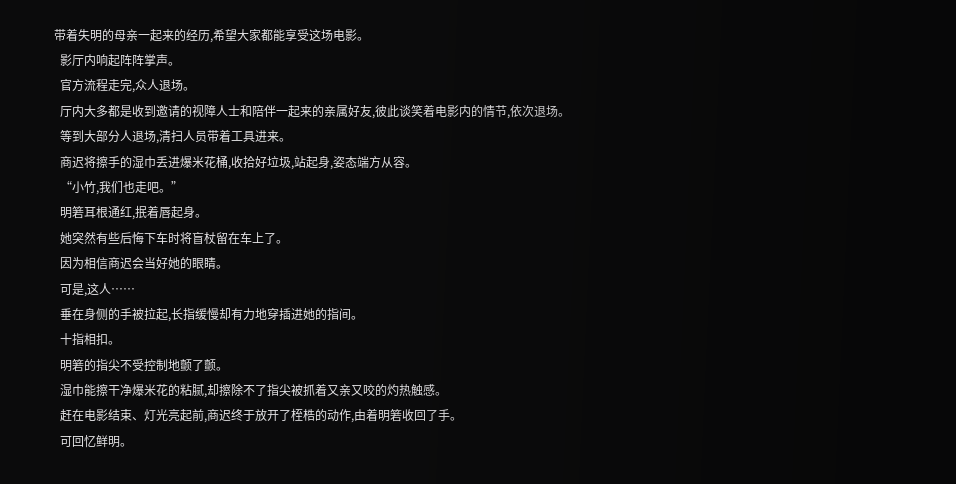带着失明的母亲一起来的经历,希望大家都能享受这场电影。
  影厅内响起阵阵掌声。
  官方流程走完,众人退场。
  厅内大多都是收到邀请的视障人士和陪伴一起来的亲属好友,彼此谈笑着电影内的情节,依次退场。
  等到大部分人退场,清扫人员带着工具进来。
  商迟将擦手的湿巾丢进爆米花桶,收拾好垃圾,站起身,姿态端方从容。
  “小竹,我们也走吧。”
  明箬耳根通红,抿着唇起身。
  她突然有些后悔下车时将盲杖留在车上了。
  因为相信商迟会当好她的眼睛。
  可是,这人……
  垂在身侧的手被拉起,长指缓慢却有力地穿插进她的指间。
  十指相扣。
  明箬的指尖不受控制地颤了颤。
  湿巾能擦干净爆米花的粘腻,却擦除不了指尖被抓着又亲又咬的灼热触感。
  赶在电影结束、灯光亮起前,商迟终于放开了桎梏的动作,由着明箬收回了手。
  可回忆鲜明。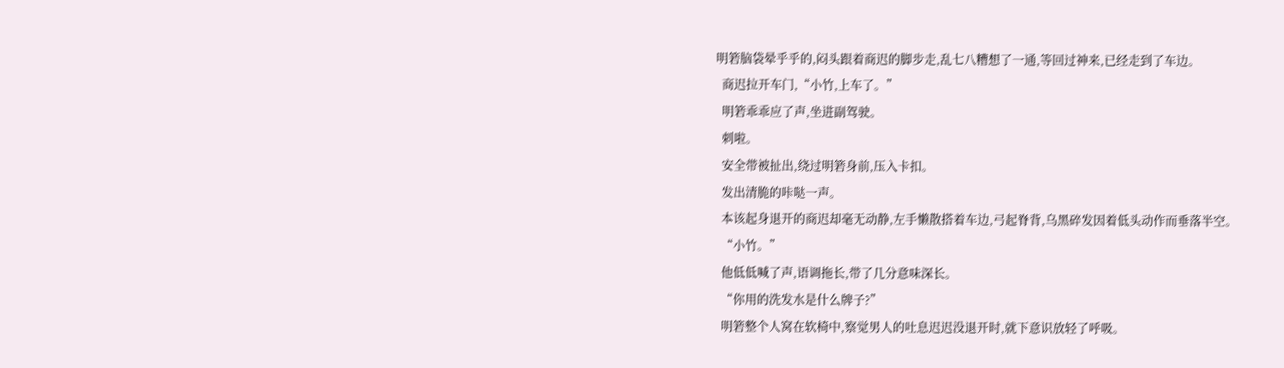明箬脑袋晕乎乎的,闷头跟着商迟的脚步走,乱七八糟想了一通,等回过神来,已经走到了车边。
  商迟拉开车门,“小竹,上车了。”
  明箬乖乖应了声,坐进副驾驶。
  刺啦。
  安全带被扯出,绕过明箬身前,压入卡扣。
  发出清脆的咔哒一声。
  本该起身退开的商迟却毫无动静,左手懒散搭着车边,弓起脊背,乌黑碎发因着低头动作而垂落半空。
  “小竹。”
  他低低喊了声,语调拖长,带了几分意味深长。
  “你用的洗发水是什么牌子?”
  明箬整个人窝在软椅中,察觉男人的吐息迟迟没退开时,就下意识放轻了呼吸。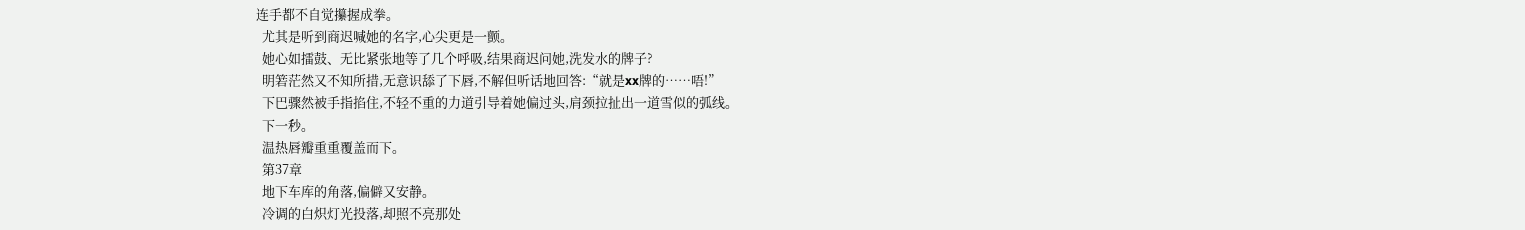连手都不自觉攥握成拳。
  尤其是听到商迟喊她的名字,心尖更是一颤。
  她心如擂鼓、无比紧张地等了几个呼吸,结果商迟问她,洗发水的牌子?
  明箬茫然又不知所措,无意识舔了下唇,不解但听话地回答:“就是xx牌的……唔!”
  下巴骤然被手指掐住,不轻不重的力道引导着她偏过头,肩颈拉扯出一道雪似的弧线。
  下一秒。
  温热唇瓣重重覆盖而下。
  第37章
  地下车库的角落,偏僻又安静。
  冷调的白炽灯光投落,却照不亮那处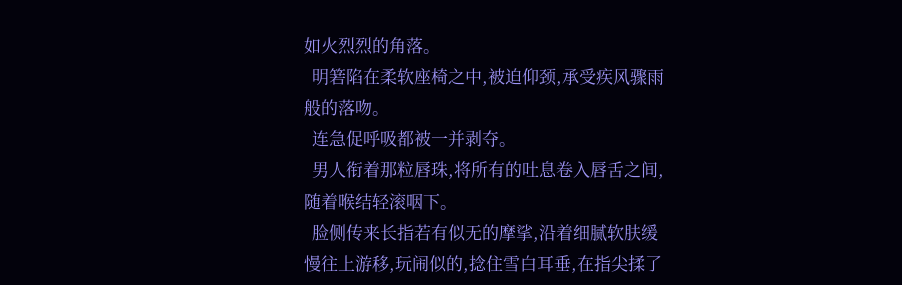如火烈烈的角落。
  明箬陷在柔软座椅之中,被迫仰颈,承受疾风骤雨般的落吻。
  连急促呼吸都被一并剥夺。
  男人衔着那粒唇珠,将所有的吐息卷入唇舌之间,随着喉结轻滚咽下。
  脸侧传来长指若有似无的摩挲,沿着细腻软肤缓慢往上游移,玩闹似的,捻住雪白耳垂,在指尖揉了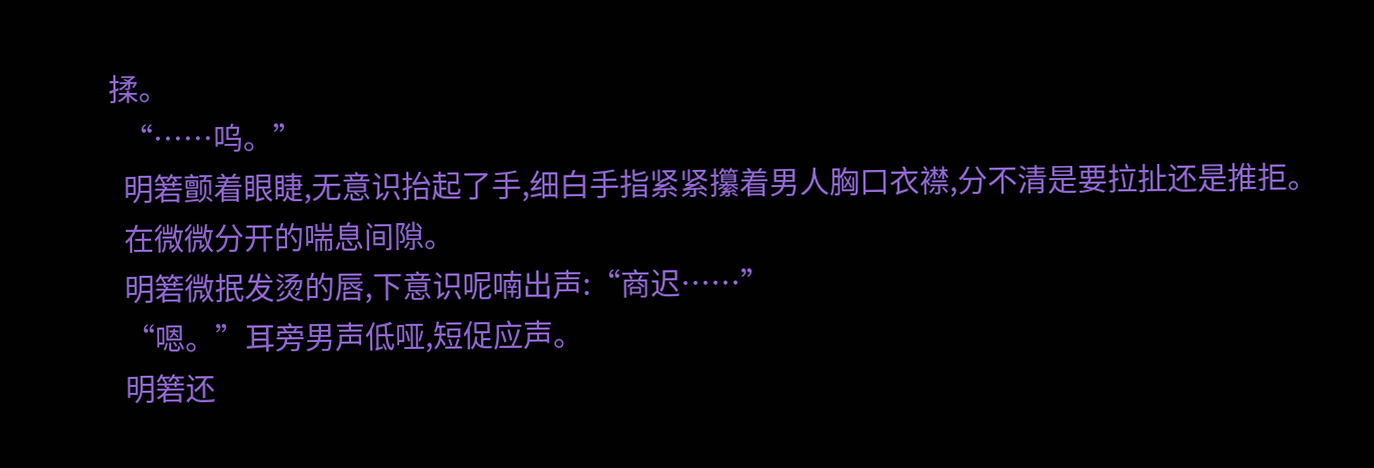揉。
  “……呜。”
  明箬颤着眼睫,无意识抬起了手,细白手指紧紧攥着男人胸口衣襟,分不清是要拉扯还是推拒。
  在微微分开的喘息间隙。
  明箬微抿发烫的唇,下意识呢喃出声:“商迟……”
  “嗯。”耳旁男声低哑,短促应声。
  明箬还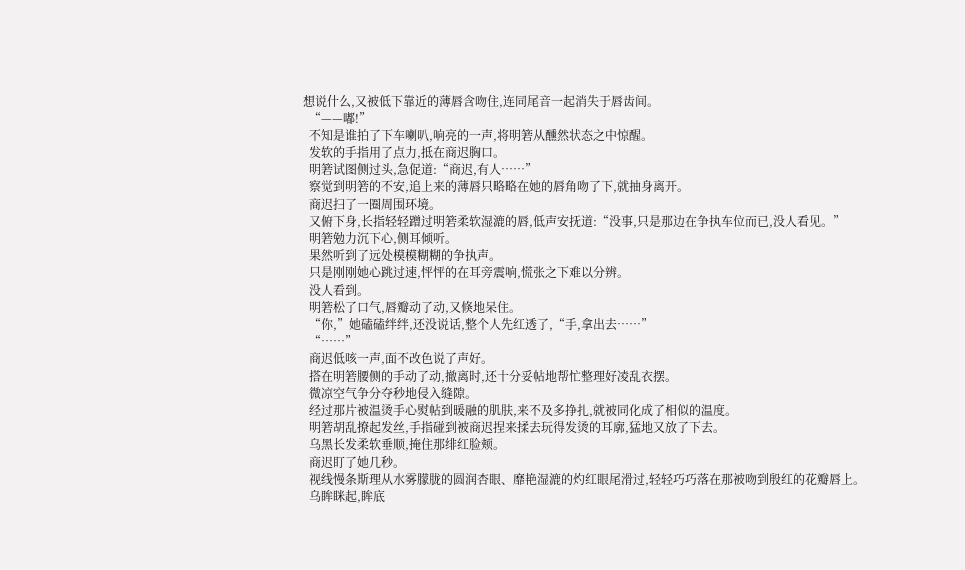想说什么,又被低下靠近的薄唇含吻住,连同尾音一起消失于唇齿间。
  “——嘟!”
  不知是谁拍了下车喇叭,响亮的一声,将明箬从醺然状态之中惊醒。
  发软的手指用了点力,抵在商迟胸口。
  明箬试图侧过头,急促道:“商迟,有人……”
  察觉到明箬的不安,追上来的薄唇只略略在她的唇角吻了下,就抽身离开。
  商迟扫了一圈周围环境。
  又俯下身,长指轻轻蹭过明箬柔软湿漉的唇,低声安抚道:“没事,只是那边在争执车位而已,没人看见。”
  明箬勉力沉下心,侧耳倾听。
  果然听到了远处模模糊糊的争执声。
  只是刚刚她心跳过速,怦怦的在耳旁震响,慌张之下难以分辨。
  没人看到。
  明箬松了口气,唇瓣动了动,又倏地呆住。
  “你,”她磕磕绊绊,还没说话,整个人先红透了,“手,拿出去……”
  “……”
  商迟低咳一声,面不改色说了声好。
  搭在明箬腰侧的手动了动,撤离时,还十分妥帖地帮忙整理好凌乱衣摆。
  微凉空气争分夺秒地侵入缝隙。
  经过那片被温烫手心熨帖到暖融的肌肤,来不及多挣扎,就被同化成了相似的温度。
  明箬胡乱撩起发丝,手指碰到被商迟捏来揉去玩得发烫的耳廓,猛地又放了下去。
  乌黑长发柔软垂顺,掩住那绯红脸颊。
  商迟盯了她几秒。
  视线慢条斯理从水雾朦胧的圆润杏眼、靡艳湿漉的灼红眼尾滑过,轻轻巧巧落在那被吻到殷红的花瓣唇上。
  乌眸眯起,眸底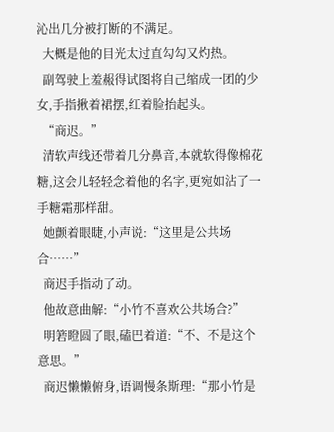沁出几分被打断的不满足。
  大概是他的目光太过直勾勾又灼热。
  副驾驶上羞赧得试图将自己缩成一团的少女,手指揪着裙摆,红着脸抬起头。
  “商迟。”
  清软声线还带着几分鼻音,本就软得像棉花糖,这会儿轻轻念着他的名字,更宛如沾了一手糖霜那样甜。
  她颤着眼睫,小声说:“这里是公共场合……”
  商迟手指动了动。
  他故意曲解:“小竹不喜欢公共场合?”
  明箬瞪圆了眼,磕巴着道:“不、不是这个意思。”
  商迟懒懒俯身,语调慢条斯理:“那小竹是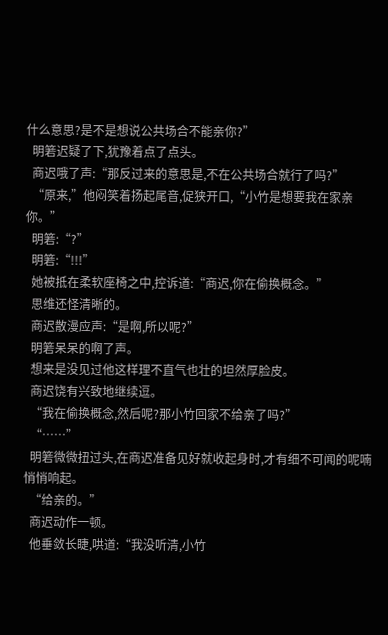什么意思?是不是想说公共场合不能亲你?”
  明箬迟疑了下,犹豫着点了点头。
  商迟哦了声:“那反过来的意思是,不在公共场合就行了吗?”
  “原来,”他闷笑着扬起尾音,促狭开口,“小竹是想要我在家亲你。”
  明箬:“?”
  明箬:“!!!”
  她被抵在柔软座椅之中,控诉道:“商迟,你在偷换概念。”
  思维还怪清晰的。
  商迟散漫应声:“是啊,所以呢?”
  明箬呆呆的啊了声。
  想来是没见过他这样理不直气也壮的坦然厚脸皮。
  商迟饶有兴致地继续逗。
  “我在偷换概念,然后呢?那小竹回家不给亲了吗?”
  “……”
  明箬微微扭过头,在商迟准备见好就收起身时,才有细不可闻的呢喃悄悄响起。
  “给亲的。”
  商迟动作一顿。
  他垂敛长睫,哄道:“我没听清,小竹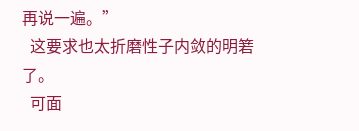再说一遍。”
  这要求也太折磨性子内敛的明箬了。
  可面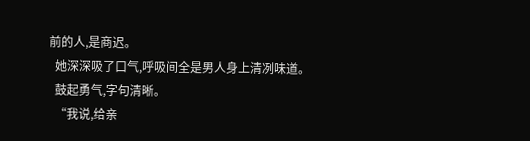前的人,是商迟。
  她深深吸了口气,呼吸间全是男人身上清冽味道。
  鼓起勇气,字句清晰。
  “我说,给亲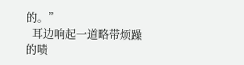的。”
  耳边响起一道略带烦躁的啧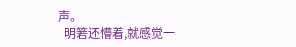声。
  明箬还懵着,就感觉一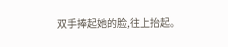双手捧起她的脸,往上抬起。